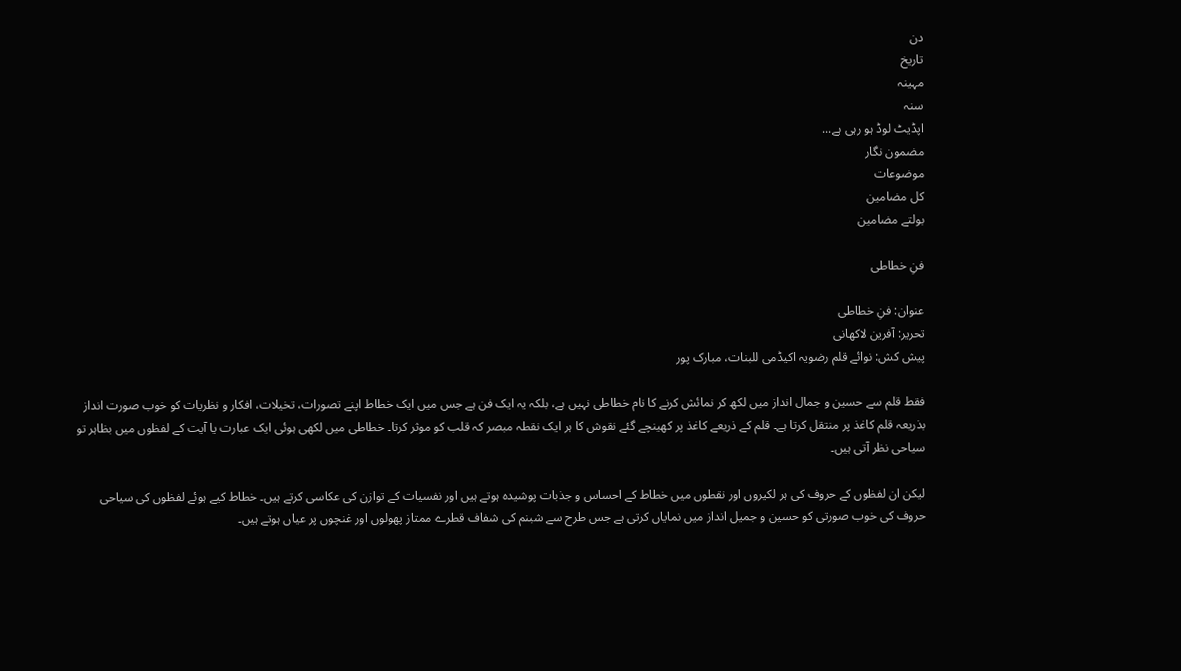دن
تاریخ
مہینہ
سنہ
اپڈیٹ لوڈ ہو رہی ہے...
مضمون نگار
موضوعات
کل مضامین
بولتے مضامین

فنِ خطاطی

عنوان: فنِ خطاطی
تحریر: آفرین لاکھانی
پیش کش: نوائے قلم رضویہ اکیڈمی للبنات، مبارک پور

فقط قلم سے حسین و جمال انداز میں لکھ کر نمائش کرنے کا نام خطاطی نہیں ہے، بلکہ یہ ایک فن ہے جس میں ایک خطاط اپنے تصورات، تخیلات، افکار و نظریات کو خوب صورت انداز بذریعہ قلم کاغذ پر منتقل کرتا ہے۔ قلم کے ذریعے کاغذ پر کھینچے گئے نقوش کا ہر ایک نقطہ مبصر کہ قلب کو موثر کرتا۔ خطاطی میں لکھی ہوئی ایک عبارت یا آیت کے لفظوں میں بظاہر تو سیاحی نظر آتی ہیں۔

لیکن ان لفظوں کے حروف کی ہر لکیروں اور نقطوں میں خطاط کے احساس و جذبات پوشیدہ ہوتے ہیں اور نفسیات کے توازن کی عکاسی کرتے ہیں۔ خطاط کیے ہوئے لفظوں کی سیاحی حروف کی خوب صورتی کو حسین و جمیل انداز میں نمایاں کرتی ہے جس طرح سے شبنم کی شفاف قطرے ممتاز پھولوں اور غنچوں پر عیاں ہوتے ہیں۔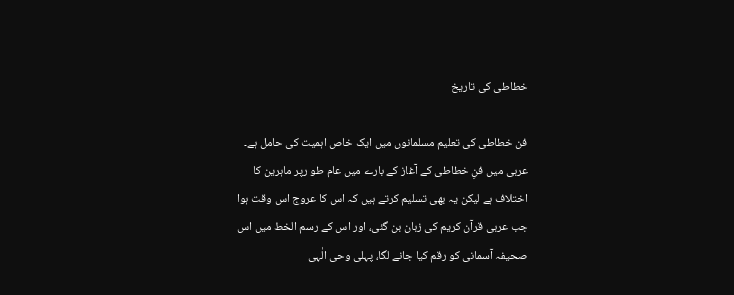خطاطی کی تاریخ

فن خطاطی کی تعلیم مسلمانوں میں ایک خاص اہمیت کی حامل ہے۔ عربی میں فنِ خطاطی کے آغاز کے بارے میں عام طو رپر ماہرین کا اختلاف ہے لیکن یہ بھی تسلیم کرتے ہیں کہ اس کا عروج اس وقت ہوا جب عربی قرآن کریم کی زبان بن گئی، اور اس کے رسم الخط میں اس صحیفہ آسمانی کو رقم کیا جانے لگا، پہلی وحی الٰہی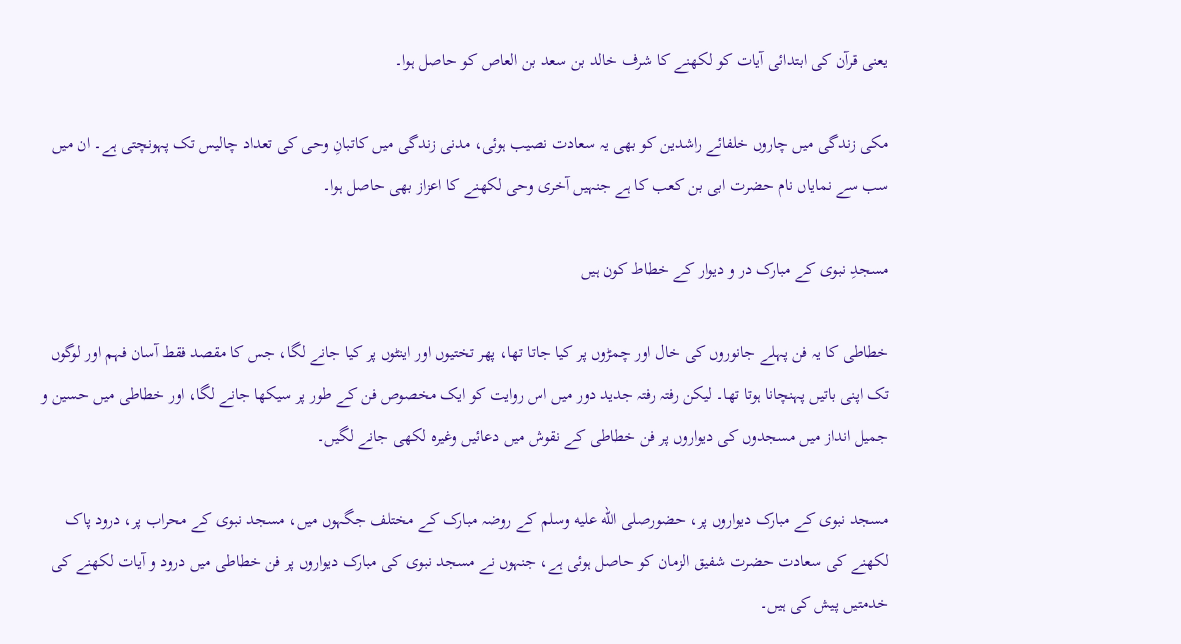یعنی قرآن کی ابتدائی آیات کو لکھنے کا شرف خالد بن سعد بن العاص کو حاصل ہوا۔

مکی زندگی میں چاروں خلفائے راشدین کو بھی یہ سعادت نصیب ہوئی، مدنی زندگی میں کاتبانِ وحی کی تعداد چالیس تک پہونچتی ہے۔ ان میں سب سے نمایاں نام حضرت ابی بن کعب کا ہے جنہیں آخری وحی لکھنے کا اعزاز بھی حاصل ہوا۔

مسجدِ نبوی کے مبارک در و دیوار کے خطاط کون ہیں

خطاطی کا یہ فن پہلے جانوروں کی خال اور چمڑوں پر کیا جاتا تھا، پھر تختیوں اور اینٹوں پر کیا جانے لگا، جس کا مقصد فقط آسان فہم اور لوگوں تک اپنی باتیں پہنچانا ہوتا تھا۔ لیکن رفتہ رفتہ جدید دور میں اس روایت کو ایک مخصوص فن کے طور پر سیکھا جانے لگا، اور خطاطی میں حسین و جمیل انداز میں مسجدوں کی دیواروں پر فن خطاطی کے نقوش میں دعائیں وغیرہ لکھی جانے لگیں۔

مسجد نبوی کے مبارک دیواروں پر، حضورصلى الله عليه وسلم کے روضہ مبارک کے مختلف جگہوں میں، مسجد نبوی کے محراب پر، درود پاک لکھنے کی سعادت حضرت شفیق الزمان کو حاصل ہوئی ہے، جنہوں نے مسجد نبوی کی مبارک دیواروں پر فن خطاطی میں درود و آیات لکھنے کی خدمتیں پیش کی ہیں۔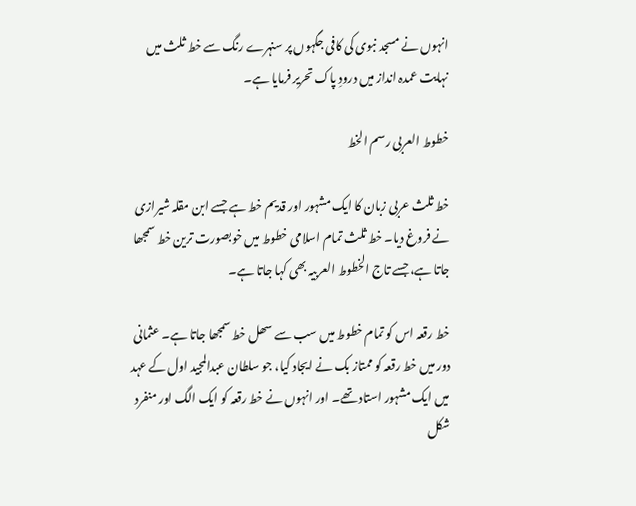انہوں نے مسجد نبوی کی کافی جگہوں پر سنہرے رنگ سے خط ثلث میں نہایت عمدہ انداز میں درودِ پاک تحریر فرمایا ہے۔

خطوط العربی رسم الخط

خط ثلث عربی زبان کا ایک مشہور اور قدیم خط ہے جسے ابن مقلہ شیرازی نے فروغ دیا۔ خط ثلث تمام اسلامی خطوط میں خوبصورت ترین خط سمجھا جاتا ہے، جسے تاج الخطوط العربیہ بھی کہا جاتا ہے۔

خط رقعہ اس کو تمام خطوط میں سب سے سھل خط سمجھا جاتا ہے۔ عثمانی دور میں خط رقعہ کو ممتاز بک نے ایجاد کیا، جو سلطان عبدالمجید اول کے عہد میں ایک مشہور استاد تھے۔ اور انہوں نے خط رقعہ کو ایک الگ اور منفرد شکل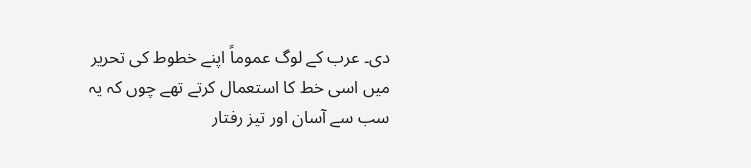دی۔ عرب کے لوگ عموماً اپنے خطوط کی تحریر میں اسی خط کا استعمال کرتے تھے چوں کہ یہ سب سے آسان اور تیز رفتار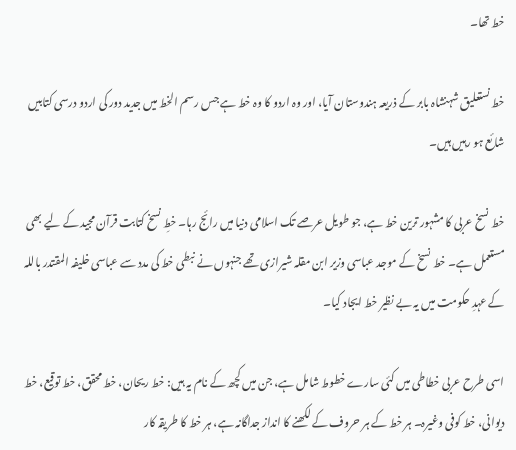خط تھا۔

خط نستعلیق شہنشاہ بابر کے ذریعہ ہندوستان آیا، اور وہ اردو کا وہ خط ہے جس رسم الخط میں جدید دور کی اردو درسی کتابیں شائع ہو رہیں ہیں۔

خط نسخ عربی کا مشہور ترین خط ہے، جو طویل عرصے تک اسلامی دنیا میں رائج رہا۔ خطِ نسخ کتابت قرآن مجید کے لیے بھی مستعمل ہے۔ خط نسخ کے موجد عباسی وزیر ابن مقلہ شیرازی تھے جنہوں نے نبطی خط کی مدد سے عباسی خلیفہ المقتدر باللہ کے عہدِ حکومت میں یہ بے نظیر خط ایجاد کیا۔

اسی طرح عربی خطاطی میں کئی سارے خطوط شامل ہے، جن میں کچھ کے نام یہ ہیں: خط ریحان، خط محقق، خط توقیع، خط دیوانی، خط کوفی وغیرہ۔ ہر خط کے ہر حروف کے لکھنے کا انداز جداگانہ ہے، ہر خط کا طریقہ کار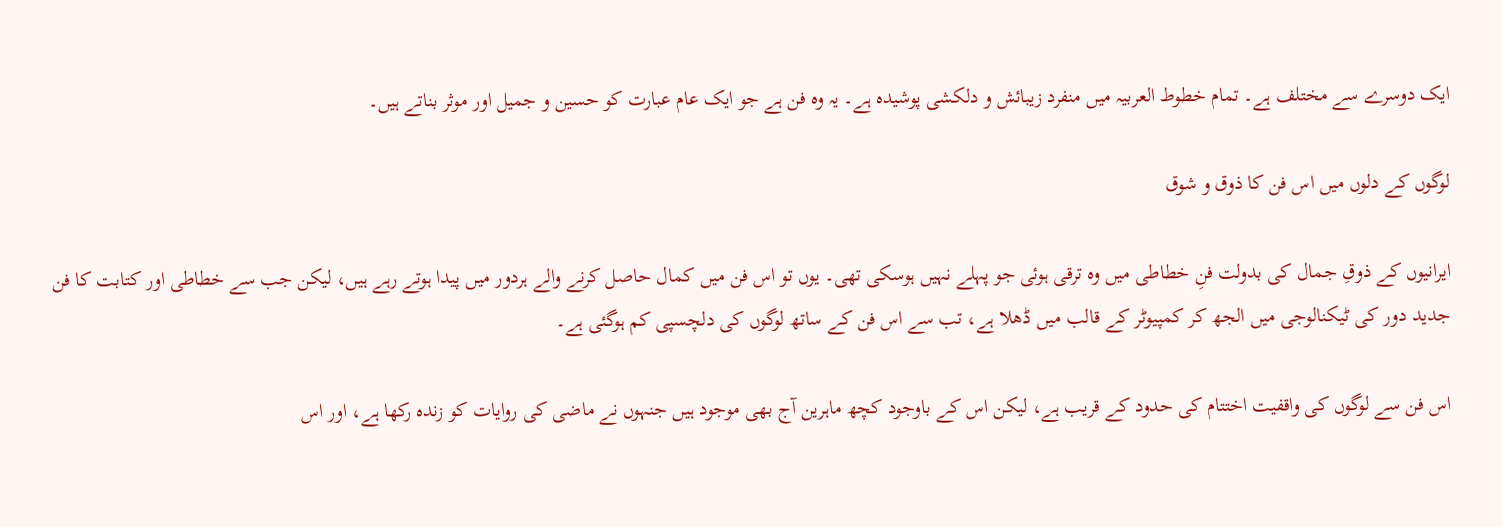ایک دوسرے سے مختلف ہے۔ تمام خطوط العربیہ میں منفرد زیبائش و دلکشی پوشیدہ ہے۔ یہ وہ فن ہے جو ایک عام عبارت کو حسین و جمیل اور موثر بناتے ہیں۔

لوگوں کے دلوں میں اس فن کا ذوق و شوق

ایرانیوں کے ذوقِ جمال کی بدولت فنِ خطاطی میں وہ ترقی ہوئی جو پہلے نہیں ہوسکی تھی۔ یوں تو اس فن میں کمال حاصل کرنے والے ہردور میں پیدا ہوتے رہے ہیں، لیکن جب سے خطاطی اور کتابت کا فن جدید دور کی ٹیکنالوجی میں الجھ کر کمپیوٹر کے قالب میں ڈھلا ہے، تب سے اس فن کے ساتھ لوگوں کی دلچسپی کم ہوگئی ہے۔

اس فن سے لوگوں کی واقفیت اختتام کی حدود کے قریب ہے، لیکن اس کے باوجود کچھ ماہرین آج بھی موجود ہیں جنہوں نے ماضی کی روایات کو زندہ رکھا ہے، اور اس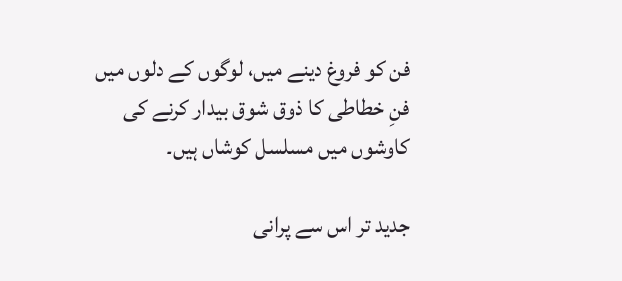فن کو فروغ دینے میں، لوگوں کے دلوں میں فنِ خطاطی کا ذوق شوق بیدار کرنے کی کاوشوں میں مسلسل کوشاں ہیں۔

جدید تر اس سے پرانی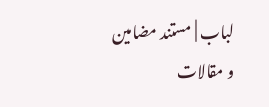لباب | مستند مضامین و مقالات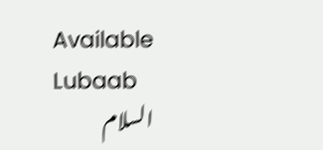Available
Lubaab
السلام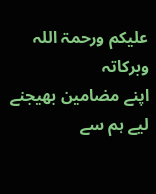علیکم ورحمۃ اللہ وبرکاتہ
اپنے مضامین بھیجنے لیے ہم سے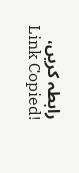رابطہ کریں،
Link Copied!